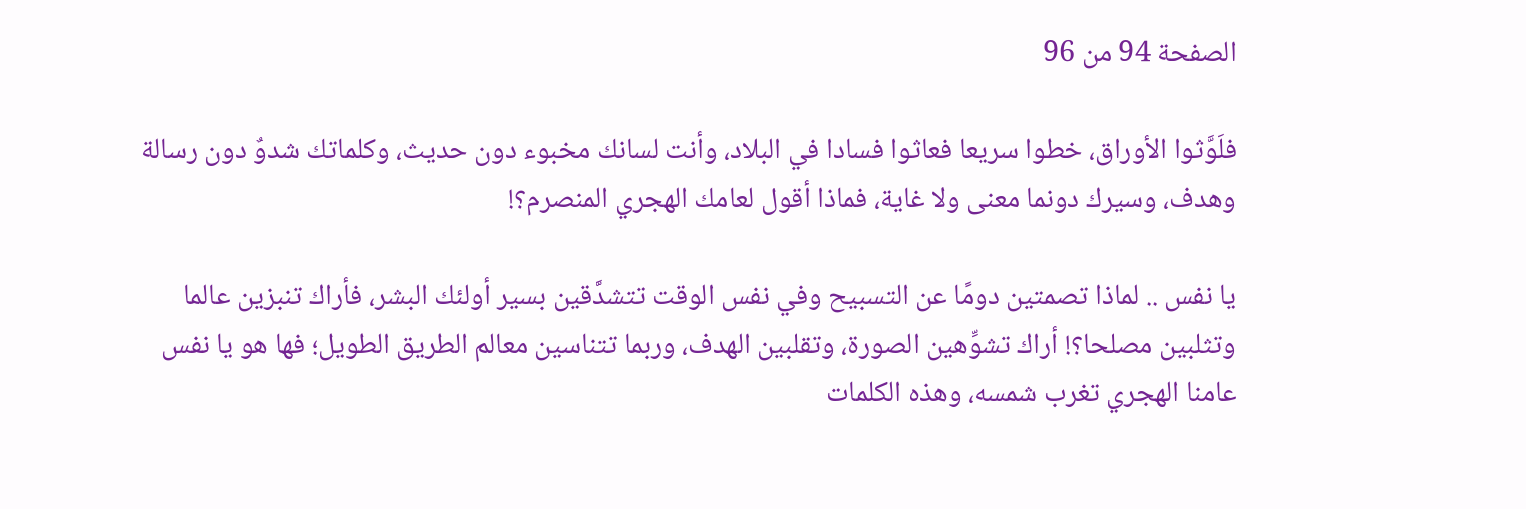الصفحة 94 من 96

فلَوَّثوا الأوراق، خطوا سريعا فعاثوا فسادا في البلاد، وأنت لسانك مخبوء دون حديث، وكلماتك شدوٌ دون رسالة وهدف، وسيرك دونما معنى ولا غاية، فماذا أقول لعامك الهجري المنصرم؟!

يا نفس .. لماذا تصمتين دومًا عن التسبيح وفي نفس الوقت تتشدَّقين بسير أولئك البشر، فأراك تنبزين عالما وتثلبين مصلحا؟! أراك تشوِّهين الصورة، وتقلبين الهدف، وربما تتناسين معالم الطريق الطويل؛ فها هو يا نفس عامنا الهجري تغرب شمسه، وهذه الكلمات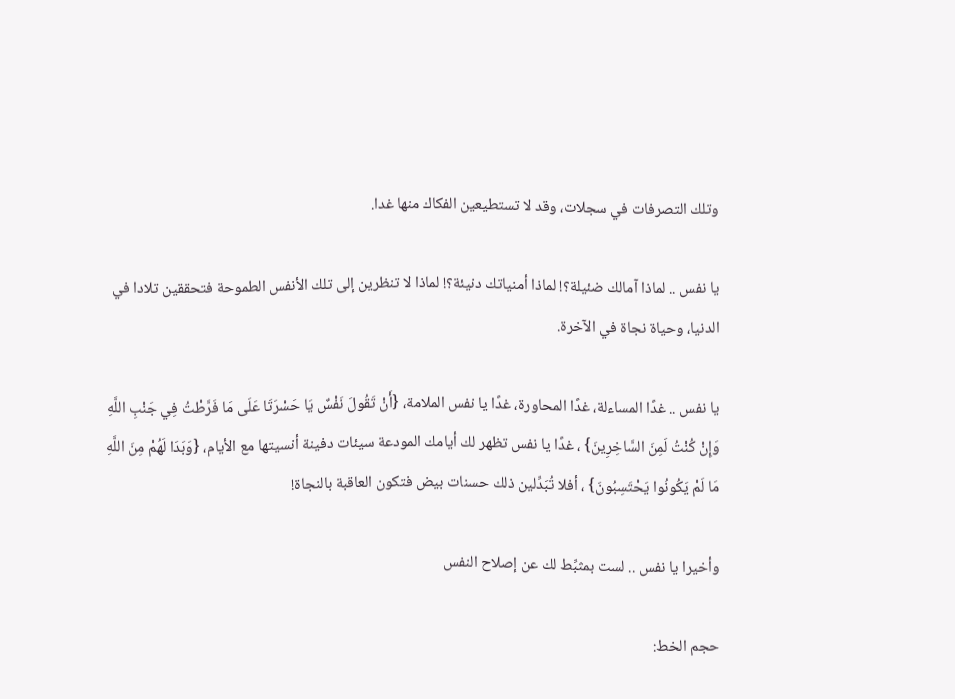وتلك التصرفات في سجلات، وقد لا تستطيعين الفكاك منها غدا.

يا نفس .. لماذا آمالك ضئيلة؟! لماذا أمنياتك دنيئة؟! لماذا لا تنظرين إلى تلك الأنفس الطموحة فتحققين تلادا في الدنيا، وحياة نجاة في الآخرة.

يا نفس .. غدًا المساءلة، غدًا المحاورة، غدًا يا نفس الملامة، {أَنْ تَقُولَ نَفْسٌ يَا حَسْرَتَا عَلَى مَا فَرَّطْتُ فِي جَنْبِ اللَّهِ وَإِنْ كُنْتُ لَمِنَ السَّاخِرِينَ} ، غدًا يا نفس تظهر لك أيامك المودعة سيئات دفينة أنسيتها مع الأيام، {وَبَدَا لَهُمْ مِنَ اللَّهِ مَا لَمْ يَكُونُوا يَحْتَسِبُونَ} ، أفلا تُبَدِّلين ذلك حسنات بيض فتكون العاقبة بالنجاة!

وأخيرا يا نفس .. لست بمثبِّط لك عن إصلاح النفس

حجم الخط: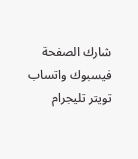شارك الصفحة
فيسبوك واتساب تويتر تليجرام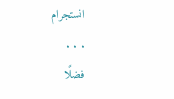انستجرام
. . .
فضلًا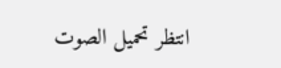انتظر تحميل الصوت